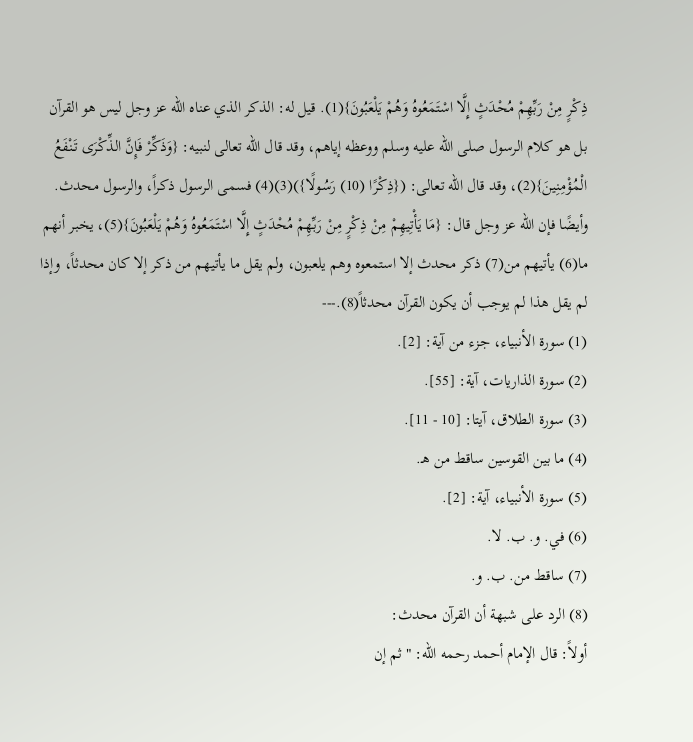ذِكْرٍ مِنْ رَبِّهِمْ مُحْدَثٍ إِلَّا اسْتَمَعُوهُ وَهُمْ يَلْعَبُونَ}(1). قيل له: الذكر الذي عناه الله عز وجل ليس هو القرآن بل هو كلام الرسول صلى الله عليه وسلم ووعظه إياهم، وقد قال الله تعالى لنبيه: {وَذَكِّرْ فَإِنَّ الذِّكْرَى تَنْفَعُ الْمُؤْمِنِينَ}(2)، وقد قال الله تعالى: ({ذِكْرًا (10) رَسُولًا})(3)(4) فسمى الرسول ذكراً، والرسول محدث. وأيضًا فإن الله عز وجل قال: {مَا يَأْتِيهِمْ مِنْ ذِكْرٍ مِنْ رَبِّهِمْ مُحْدَثٍ إِلَّا اسْتَمَعُوهُ وَهُمْ يَلْعَبُونَ}(5)، يخبر أنهم ما(6) يأتيهم من(7) ذكر محدث إلا استمعوه وهم يلعبون، ولم يقل ما يأتيهم من ذكر إلا كان محدثاً، وإذا لم يقل هذا لم يوجب أن يكون القرآن محدثاً(8).---
(1) سورة الأنبياء، جزء من آية: [2].
(2) سورة الذاريات، آية: [55].
(3) سورة الطلاق، آيتا: [10 - 11].
(4) ما بين القوسين ساقط من هـ.
(5) سورة الأنبياء، آية: [2].
(6) في. و. ب. لا.
(7) ساقط من. ب. و.
(8) الرد على شبهة أن القرآن محدث:
أولاً: قال الإمام أحمد رحمه الله: " ثم إن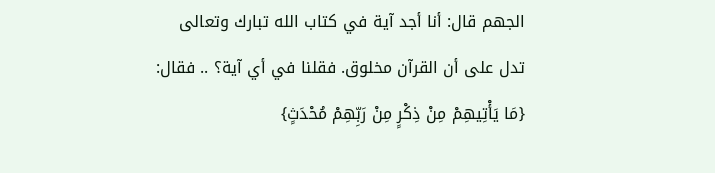الجهم قال: أنا أجد آية في كتاب الله تبارك وتعالى تدل على أن القرآن مخلوق. فقلنا في أي آية؟ .. فقال: {مَا يَأْتِيهِمْ مِنْ ذِكْرٍ مِنْ رَبِّهِمْ مُحْدَثٍ}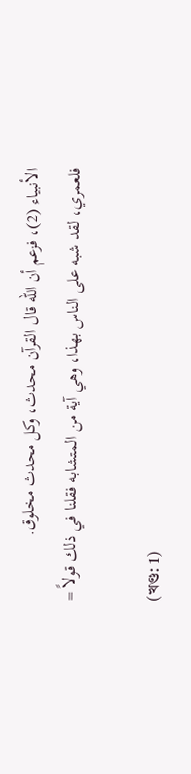الأنبياء (2)، فزعم أن الله قال القرآن محدث، وكل محدث مخلوق.
فلعمري، لقد شبه على الناس بهذا، وهي آية من المتشابه فقلنا في ذلك قولاً =

(খণ্ড: 1)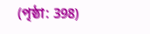(পৃষ্ঠা: 398)